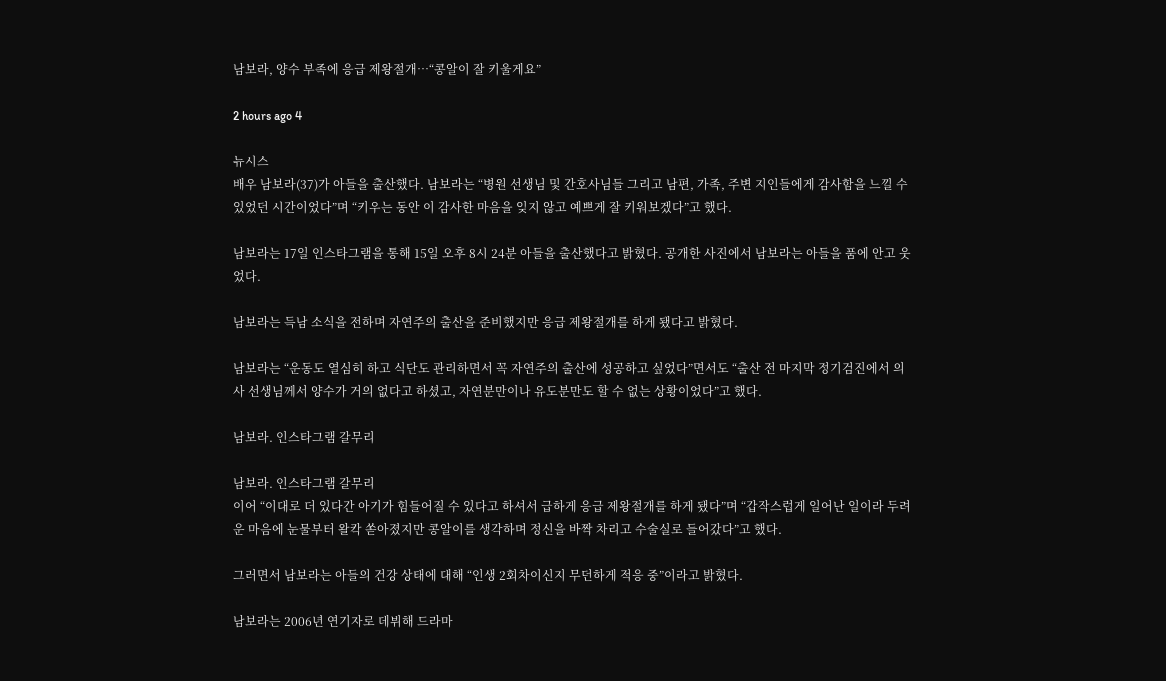남보라, 양수 부족에 응급 제왕절개…“콩알이 잘 키울게요”

2 hours ago 4

뉴시스
배우 남보라(37)가 아들을 출산했다. 남보라는 “병원 선생님 및 간호사님들 그리고 남편, 가족, 주변 지인들에게 감사함을 느낄 수 있었던 시간이었다”며 “키우는 동안 이 감사한 마음을 잊지 않고 예쁘게 잘 키워보겠다”고 했다.

남보라는 17일 인스타그램을 통해 15일 오후 8시 24분 아들을 출산했다고 밝혔다. 공개한 사진에서 남보라는 아들을 품에 안고 웃었다.

남보라는 득남 소식을 전하며 자연주의 출산을 준비했지만 응급 제왕절개를 하게 됐다고 밝혔다.

남보라는 “운동도 열심히 하고 식단도 관리하면서 꼭 자연주의 출산에 성공하고 싶었다”면서도 “출산 전 마지막 정기검진에서 의사 선생님께서 양수가 거의 없다고 하셨고, 자연분만이나 유도분만도 할 수 없는 상황이었다”고 했다.

남보라. 인스타그램 갈무리

남보라. 인스타그램 갈무리
이어 “이대로 더 있다간 아기가 힘들어질 수 있다고 하셔서 급하게 응급 제왕절개를 하게 됐다”며 “갑작스럽게 일어난 일이라 두려운 마음에 눈물부터 왈칵 쏟아졌지만 콩알이를 생각하며 정신을 바짝 차리고 수술실로 들어갔다”고 했다.

그러면서 남보라는 아들의 건강 상태에 대해 “인생 2회차이신지 무던하게 적응 중”이라고 밝혔다.

남보라는 2006년 연기자로 데뷔해 드라마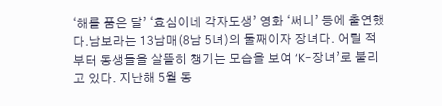‘해를 품은 달’ ‘효심이네 각자도생’ 영화 ‘써니’ 등에 출연했다.남보라는 13남매(8남 5녀)의 둘째이자 장녀다. 어릴 적부터 동생들을 살뜰히 챙기는 모습을 보여 ‘K-장녀’로 불리고 있다. 지난해 5월 동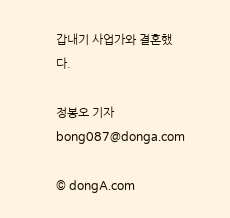갑내기 사업가와 결혼했다.

정봉오 기자 bong087@donga.com

© dongA.com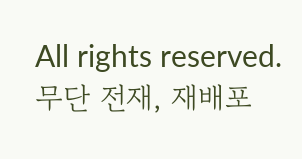All rights reserved. 무단 전재, 재배포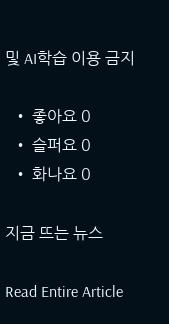및 AI학습 이용 금지

  • 좋아요 0
  • 슬퍼요 0
  • 화나요 0

지금 뜨는 뉴스

Read Entire Article